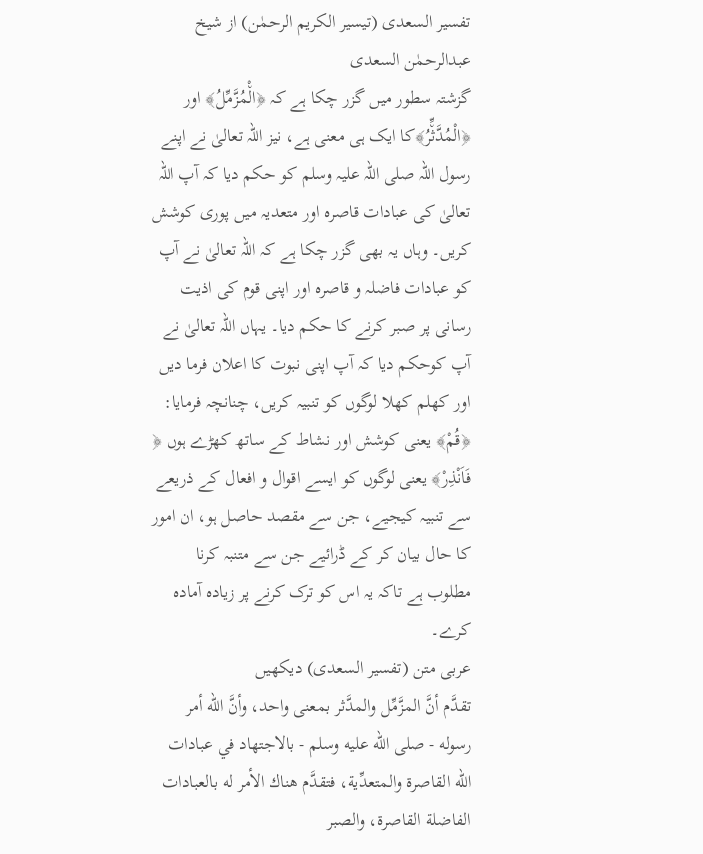تفسیر السعدی (تیسیر الکریم الرحمٰن) از شیخ عبدالرحمٰن السعدی
گزشتہ سطور میں گزر چکا ہے کہ ﴿الْ٘مُزَّمِّلُ﴾ اور ﴿الْمُدَّثِّ٘رُ﴾کا ایک ہی معنی ہے، نیز اللہ تعالیٰ نے اپنے رسول اللہ صلی اللہ علیہ وسلم کو حکم دیا کہ آپ اللہ تعالیٰ کی عبادات قاصرہ اور متعدیہ میں پوری کوشش کریں۔ وہاں یہ بھی گزر چکا ہے کہ اللہ تعالیٰ نے آپ کو عبادات فاضلہ و قاصرہ اور اپنی قوم کی اذیت رسانی پر صبر کرنے کا حکم دیا۔ یہاں اللہ تعالیٰ نے آپ کوحکم دیا کہ آپ اپنی نبوت کا اعلان فرما دیں اور کھلم کھلا لوگوں کو تنبیہ کریں، چنانچہ فرمایا: ﴿قُمْ﴾ یعنی کوشش اور نشاط کے ساتھ کھڑے ہوں ﴿ فَاَنْذِرْ﴾ یعنی لوگوں کو ایسے اقوال و افعال کے ذریعے سے تنبیہ کیجیے، جن سے مقصد حاصل ہو، ان امور کا حال بیان کر کے ڈرائیے جن سے متنبہ کرنا مطلوب ہے تاکہ یہ اس کو ترک کرنے پر زیادہ آمادہ کرے۔
عربی متن (تفسیر السعدی) دیکھیں
تقدَّم أنَّ المزَّمِّل والمدَّثر بمعنى واحد، وأنَّ الله أمر رسوله - صلى الله عليه وسلم - بالاجتهاد في عبادات الله القاصرة والمتعدِّية، فتقدَّم هناك الأمر له بالعبادات الفاضلة القاصرة، والصبر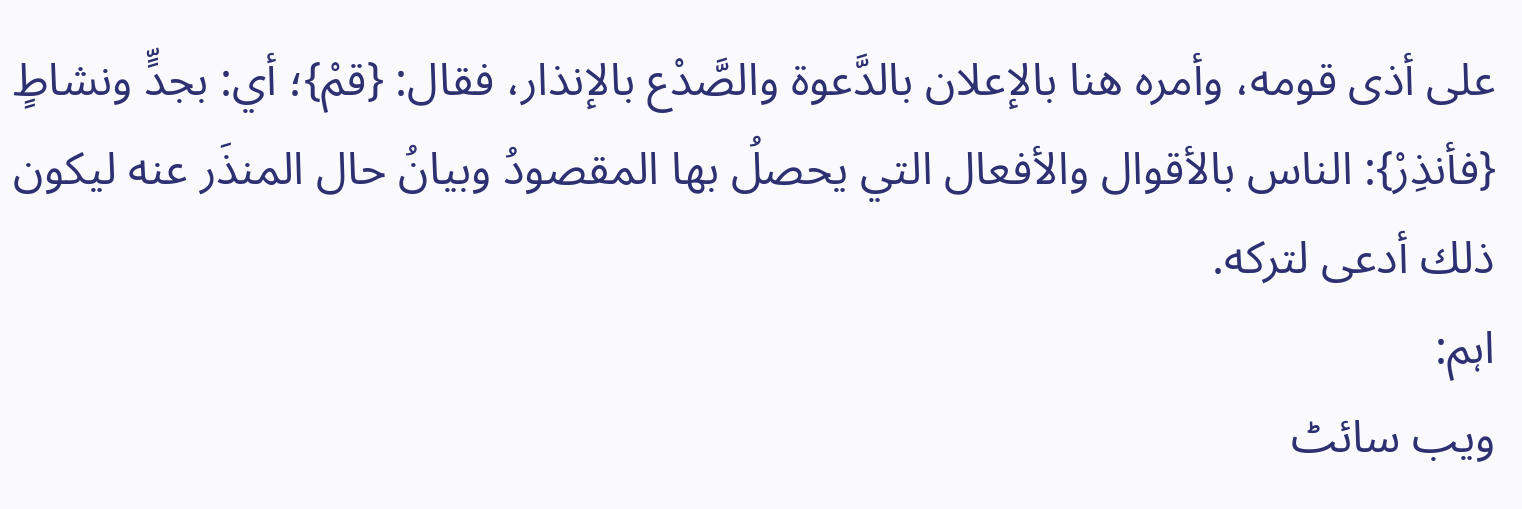على أذى قومه، وأمره هنا بالإعلان بالدَّعوة والصَّدْع بالإنذار، فقال: {قمْ}؛ أي: بجدٍّ ونشاطٍ {فأنذِرْ}: الناس بالأقوال والأفعال التي يحصلُ بها المقصودُ وبيانُ حال المنذَر عنه ليكون ذلك أدعى لتركه.
اہم:
ویب سائٹ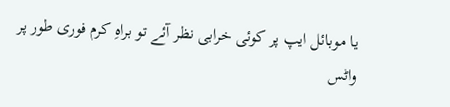یا موبائل ایپ پر کوئی خرابی نظر آئے تو براہِ کرم فوری طور پر
واٹس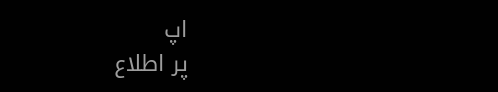اپ
پر اطلاع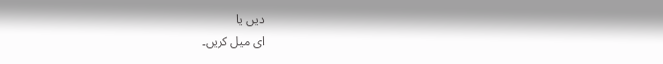دیں یا
ای میل کریں۔